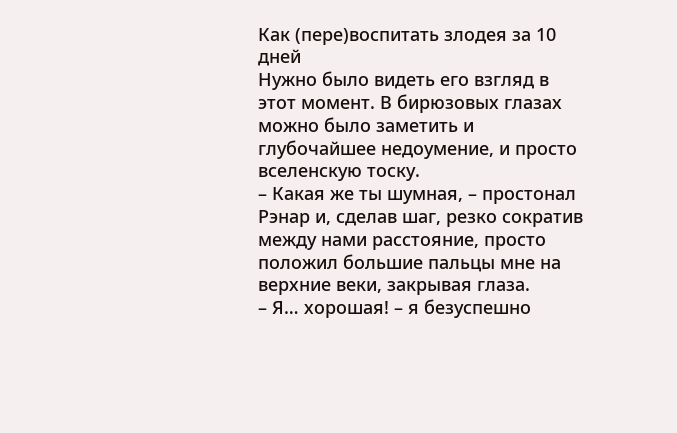Как (пере)воспитать злодея за 10 дней
Нужно было видеть его взгляд в этот момент. В бирюзовых глазах можно было заметить и глубочайшее недоумение, и просто вселенскую тоску.
– Какая же ты шумная, – простонал Рэнар и, сделав шаг, резко сократив между нами расстояние, просто положил большие пальцы мне на верхние веки, закрывая глаза.
– Я… хорошая! – я безуспешно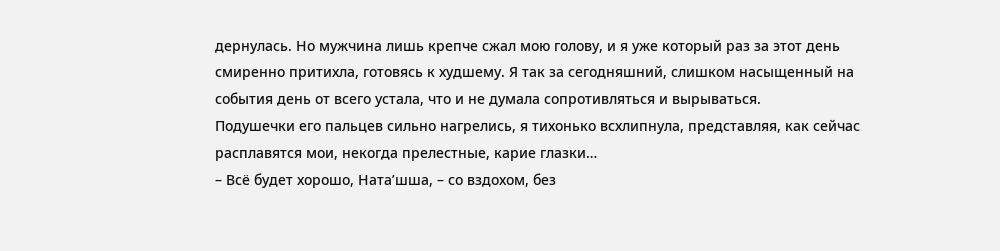дернулась. Но мужчина лишь крепче сжал мою голову, и я уже который раз за этот день смиренно притихла, готовясь к худшему. Я так за сегодняшний, слишком насыщенный на события день от всего устала, что и не думала сопротивляться и вырываться.
Подушечки его пальцев сильно нагрелись, я тихонько всхлипнула, представляя, как сейчас расплавятся мои, некогда прелестные, карие глазки…
– Всё будет хорошо, Ната’шша, – со вздохом, без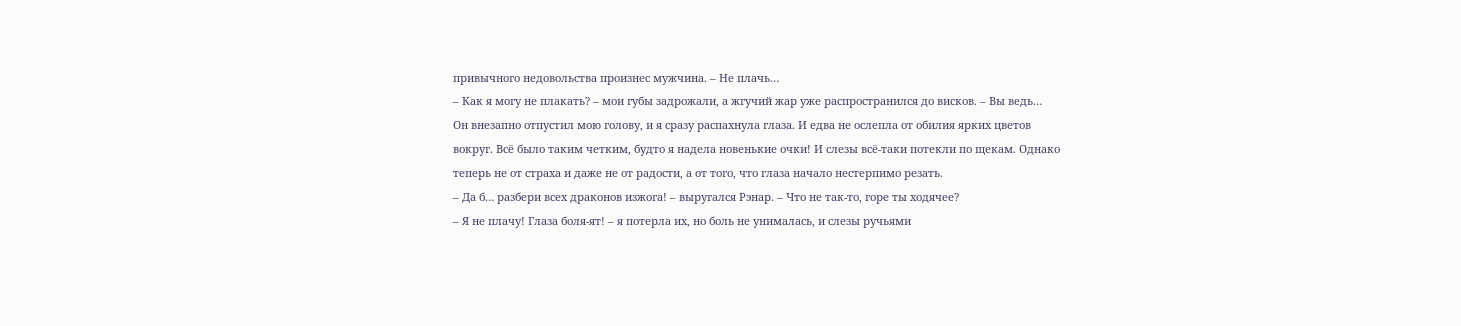привычного недовольства произнес мужчина. – Не плачь…
– Как я могу не плакать? – мои губы задрожали, а жгучий жар уже распространился до висков. – Вы ведь…
Он внезапно отпустил мою голову, и я сразу распахнула глаза. И едва не ослепла от обилия ярких цветов вокруг. Всё было таким четким, будто я надела новенькие очки! И слезы всё‑таки потекли по щекам. Однако теперь не от страха и даже не от радости, а от того, что глаза начало нестерпимо резать.
– Да б… разбери всех драконов изжога! – выругался Рэнар. – Что не так‑то, горе ты ходячее?
– Я не плачу! Глаза боля‑ят! – я потерла их, но боль не унималась, и слезы ручьями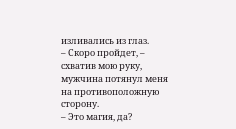изливались из глаз.
– Скоро пройдет, – схватив мою руку, мужчина потянул меня на противоположную сторону.
– Это магия, да?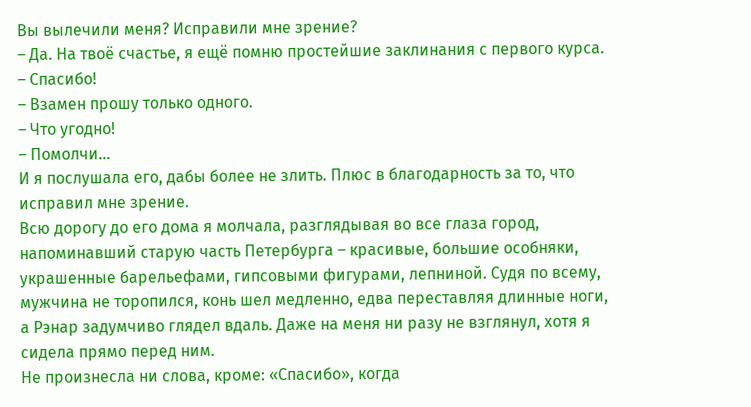Вы вылечили меня? Исправили мне зрение?
– Да. На твоё счастье, я ещё помню простейшие заклинания с первого курса.
– Спасибо!
– Взамен прошу только одного.
– Что угодно!
– Помолчи…
И я послушала его, дабы более не злить. Плюс в благодарность за то, что исправил мне зрение.
Всю дорогу до его дома я молчала, разглядывая во все глаза город, напоминавший старую часть Петербурга – красивые, большие особняки, украшенные барельефами, гипсовыми фигурами, лепниной. Судя по всему, мужчина не торопился, конь шел медленно, едва переставляя длинные ноги, а Рэнар задумчиво глядел вдаль. Даже на меня ни разу не взглянул, хотя я сидела прямо перед ним.
Не произнесла ни слова, кроме: «Спасибо», когда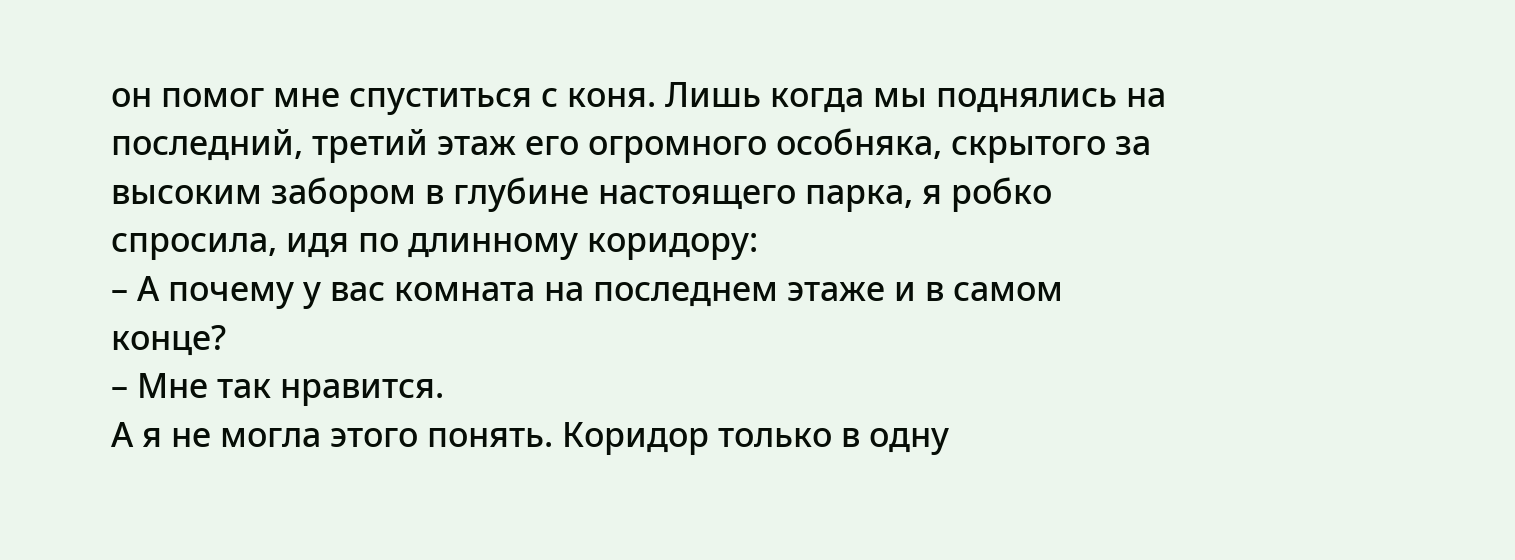он помог мне спуститься с коня. Лишь когда мы поднялись на последний, третий этаж его огромного особняка, скрытого за высоким забором в глубине настоящего парка, я робко спросила, идя по длинному коридору:
– А почему у вас комната на последнем этаже и в самом конце?
– Мне так нравится.
А я не могла этого понять. Коридор только в одну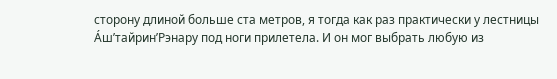сторону длиной больше ста метров, я тогда как раз практически у лестницы Áш’тайрин’Рэнару под ноги прилетела. И он мог выбрать любую из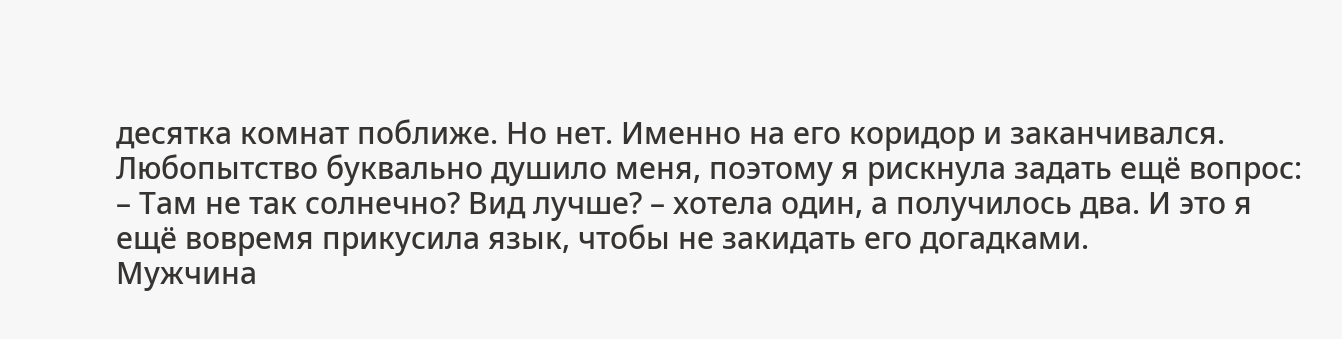десятка комнат поближе. Но нет. Именно на его коридор и заканчивался.
Любопытство буквально душило меня, поэтому я рискнула задать ещё вопрос:
– Там не так солнечно? Вид лучше? – хотела один, а получилось два. И это я ещё вовремя прикусила язык, чтобы не закидать его догадками.
Мужчина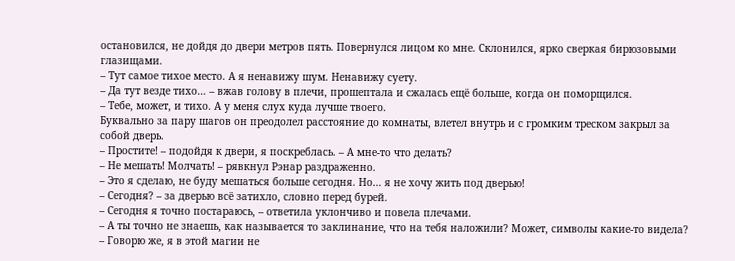остановился, не дойдя до двери метров пять. Повернулся лицом ко мне. Склонился, ярко сверкая бирюзовыми глазищами.
– Тут самое тихое место. А я ненавижу шум. Ненавижу суету.
– Да тут везде тихо… – вжав голову в плечи, прошептала и сжалась ещё больше, когда он поморщился.
– Тебе, может, и тихо. А у меня слух куда лучше твоего.
Буквально за пару шагов он преодолел расстояние до комнаты, влетел внутрь и с громким треском закрыл за собой дверь.
– Простите! – подойдя к двери, я поскреблась. – А мне‑то что делать?
– Не мешать! Молчать! – рявкнул Рэнар раздраженно.
– Это я сделаю, не буду мешаться больше сегодня. Но… я не хочу жить под дверью!
– Сегодня? – за дверью всё затихло, словно перед бурей.
– Сегодня я точно постараюсь, – ответила уклончиво и повела плечами.
– А ты точно не знаешь, как называется то заклинание, что на тебя наложили? Может, символы какие‑то видела?
– Говорю же, я в этой магии не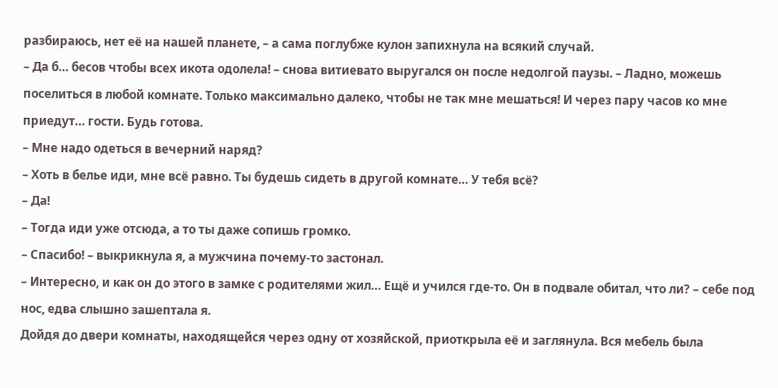разбираюсь, нет её на нашей планете, – а сама поглубже кулон запихнула на всякий случай.
– Да б… бесов чтобы всех икота одолела! – снова витиевато выругался он после недолгой паузы. – Ладно, можешь поселиться в любой комнате. Только максимально далеко, чтобы не так мне мешаться! И через пару часов ко мне приедут… гости. Будь готова.
– Мне надо одеться в вечерний наряд?
– Хоть в белье иди, мне всё равно. Ты будешь сидеть в другой комнате… У тебя всё?
– Да!
– Тогда иди уже отсюда, а то ты даже сопишь громко.
– Спасибо! – выкрикнула я, а мужчина почему‑то застонал.
– Интересно, и как он до этого в замке с родителями жил… Ещё и учился где‑то. Он в подвале обитал, что ли? – себе под нос, едва слышно зашептала я.
Дойдя до двери комнаты, находящейся через одну от хозяйской, приоткрыла её и заглянула. Вся мебель была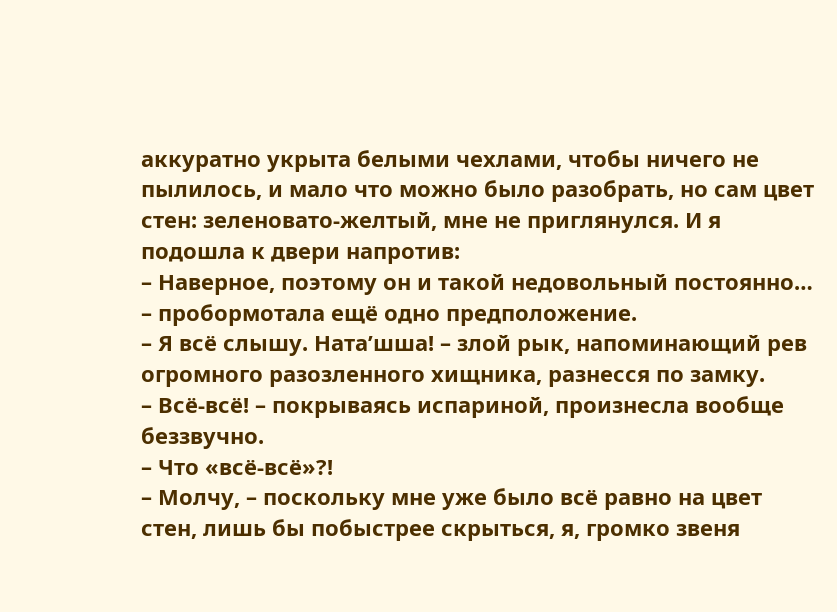аккуратно укрыта белыми чехлами, чтобы ничего не пылилось, и мало что можно было разобрать, но сам цвет стен: зеленовато‑желтый, мне не приглянулся. И я подошла к двери напротив:
– Наверное, поэтому он и такой недовольный постоянно… – пробормотала ещё одно предположение.
– Я всё слышу. Ната’шша! – злой рык, напоминающий рев огромного разозленного хищника, разнесся по замку.
– Всё‑всё! – покрываясь испариной, произнесла вообще беззвучно.
– Что «всё‑всё»?!
– Молчу, – поскольку мне уже было всё равно на цвет стен, лишь бы побыстрее скрыться, я, громко звеня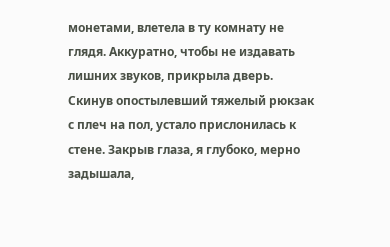монетами, влетела в ту комнату не глядя. Аккуратно, чтобы не издавать лишних звуков, прикрыла дверь.
Скинув опостылевший тяжелый рюкзак с плеч на пол, устало прислонилась к стене. Закрыв глаза, я глубоко, мерно задышала,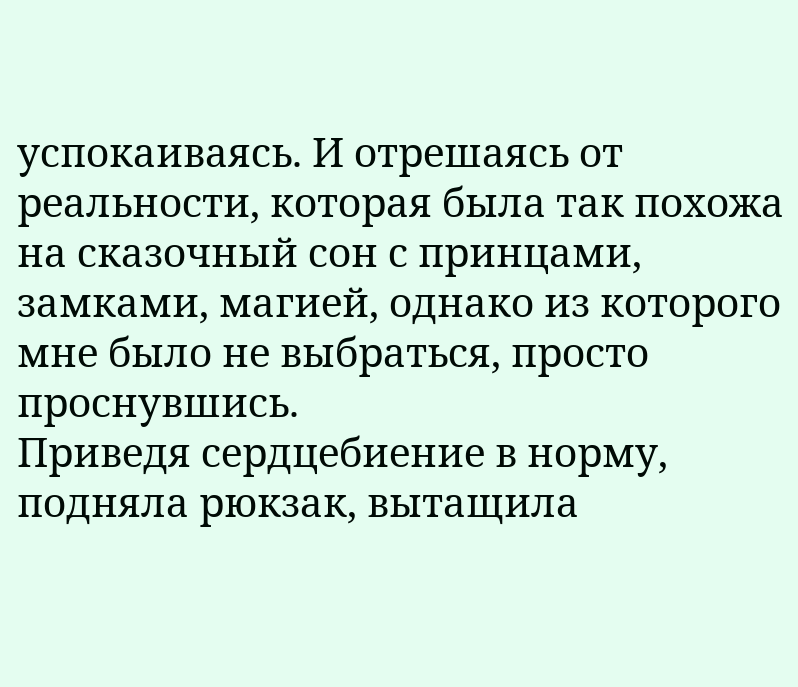успокаиваясь. И отрешаясь от реальности, которая была так похожа на сказочный сон с принцами, замками, магией, однако из которого мне было не выбраться, просто проснувшись.
Приведя сердцебиение в норму, подняла рюкзак, вытащила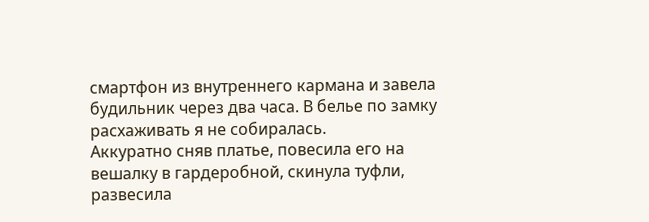смартфон из внутреннего кармана и завела будильник через два часа. В белье по замку расхаживать я не собиралась.
Аккуратно сняв платье, повесила его на вешалку в гардеробной, скинула туфли, развесила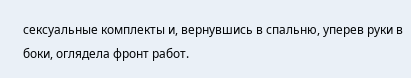сексуальные комплекты и, вернувшись в спальню, уперев руки в боки, оглядела фронт работ.